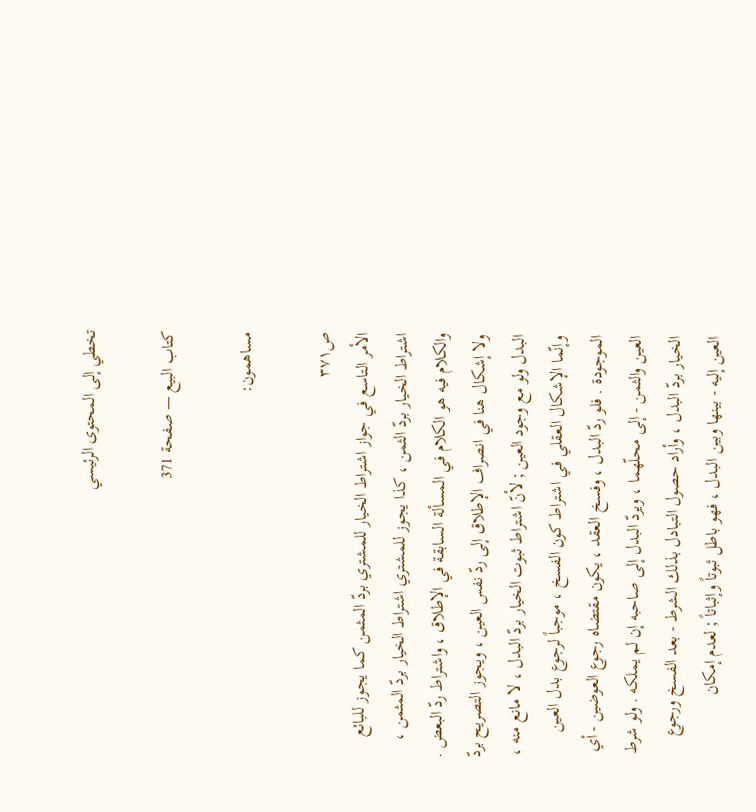تخطي إلى المحتوى الرئيسي

كتاب البيع — صفحة 371

مساهمون:

ص٣٧١
الأمر التاسع في جواز اشتراط الخيار للمشتري بردّ المثمن كما يجوز للبائع اشتراط الخيار بردّ الثمن ، كذا يجوز للمشتري اشتراط الخيار بردّ المثمن ، والكلام فيه هو الكلام في المسألة السابقة في الإطلاق ، واشتراط ردّ البعض . ولا إشكال هنا في انصراف الإطلاق إلى ردّ نفس العين ، ويجوز التصريح بردّ البدل ولو مع وجود العين ; لأنّ اشتراط ثبوت الخيار بردّ البدل ، لا مانع منه ، وإنّما الإشكال العقلي في اشتراط كون الفسخ ، موجباً لرجوع بدل العين الموجودة . فلو ردّ البدل ، وفسخ العقد ، يكون مقتضاه رجوع العوضين - أي العين والثمن - إلى محلّهما ، ويردّ البدل إلى صاحبه إن لم يملكه . ولو شرط الخيار بردّ البدل ، وأراد حصول التبادل بذلك الشرط - بعد الفسخ ورجوع العين إليه - بينها وبين البدل ، فهو باطل ثبوتاً وإثباتاً ; لعدم إمكان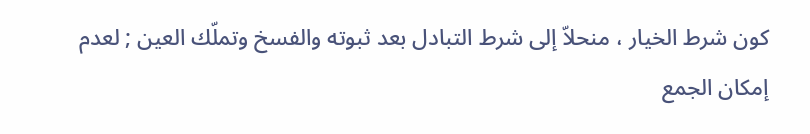كون شرط الخيار ، منحلاّ إلى شرط التبادل بعد ثبوته والفسخ وتملّك العين ; لعدم إمكان الجمع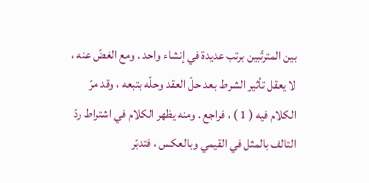بين المترتّبين برتب عديدة في إنشاء واحد . ومع الغضّ عنه ، لا يعقل تأثير الشرط بعد حلّ العقد وحلّه بتبعه ، وقد مرّ الكلام فيه ( 1 ) ، فراجع . ومنه يظهر الكلام في اشتراط ردّ التالف بالمثل في القيمي وبالعكس ، فتدبّر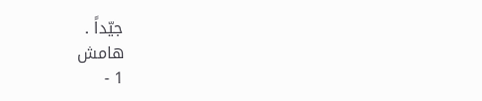جيّداً .
هامش
1 -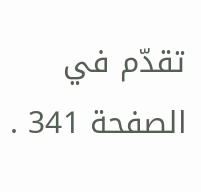تقدّم في الصفحة 341 .